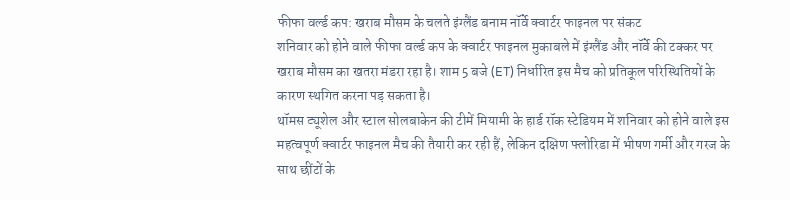फीफा वर्ल्ड कप: खराब मौसम के चलते इंग्लैंड बनाम नॉर्वे क्वार्टर फाइनल पर संकट
शनिवार को होने वाले फीफा वर्ल्ड कप के क्वार्टर फाइनल मुकाबले में इंग्लैंड और नॉर्वे की टक्कर पर खराब मौसम का खतरा मंडरा रहा है। शाम 5 बजे (ET) निर्धारित इस मैच को प्रतिकूल परिस्थितियों के कारण स्थगित करना पड़ सकता है।
थॉमस ट्यूशेल और स्टाल सोलबाकेन की टीमें मियामी के हार्ड रॉक स्टेडियम में शनिवार को होने वाले इस महत्वपूर्ण क्वार्टर फाइनल मैच की तैयारी कर रही हैं, लेकिन दक्षिण फ्लोरिडा में भीषण गर्मी और गरज के साथ छींटों के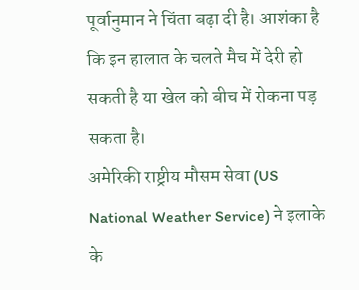पूर्वानुमान ने चिंता बढ़ा दी है। आशंका है कि इन हालात के चलते मैच में देरी हो सकती है या खेल को बीच में रोकना पड़ सकता है।
अमेरिकी राष्ट्रीय मौसम सेवा (US National Weather Service) ने इलाके के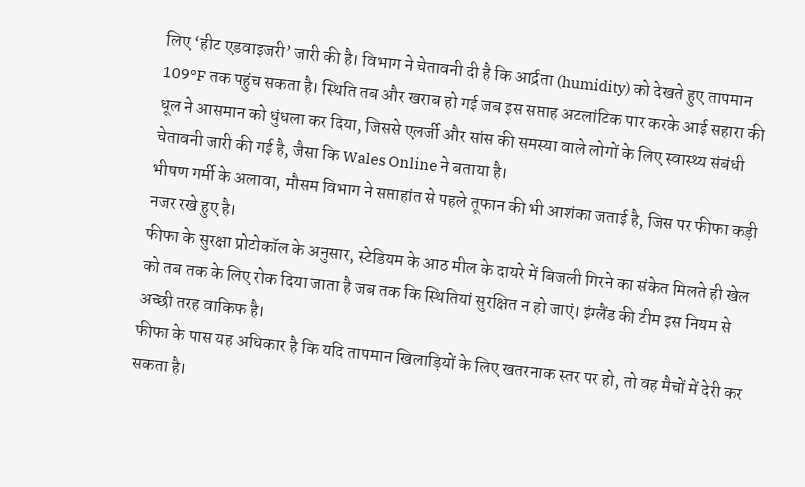लिए ‘हीट एडवाइजरी’ जारी की है। विभाग ने चेतावनी दी है कि आर्द्रता (humidity) को देखते हुए तापमान 109°F तक पहुंच सकता है। स्थिति तब और खराब हो गई जब इस सप्ताह अटलांटिक पार करके आई सहारा की धूल ने आसमान को धुंधला कर दिया, जिससे एलर्जी और सांस की समस्या वाले लोगों के लिए स्वास्थ्य संबंधी चेतावनी जारी की गई है, जैसा कि Wales Online ने बताया है।
भीषण गर्मी के अलावा, मौसम विभाग ने सप्ताहांत से पहले तूफान की भी आशंका जताई है, जिस पर फीफा कड़ी नजर रखे हुए है।
फीफा के सुरक्षा प्रोटोकॉल के अनुसार, स्टेडियम के आठ मील के दायरे में बिजली गिरने का संकेत मिलते ही खेल को तब तक के लिए रोक दिया जाता है जब तक कि स्थितियां सुरक्षित न हो जाएं। इंग्लैंड की टीम इस नियम से अच्छी तरह वाकिफ है।
फीफा के पास यह अधिकार है कि यदि तापमान खिलाड़ियों के लिए खतरनाक स्तर पर हो, तो वह मैचों में देरी कर सकता है।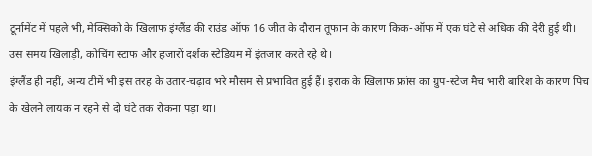टूर्नामेंट में पहले भी, मेक्सिको के खिलाफ इंग्लैंड की राउंड ऑफ 16 जीत के दौरान तूफान के कारण किक-ऑफ में एक घंटे से अधिक की देरी हुई थी। उस समय खिलाड़ी, कोचिंग स्टाफ और हजारों दर्शक स्टेडियम में इंतजार करते रहे थे।
इंग्लैंड ही नहीं, अन्य टीमें भी इस तरह के उतार-चढ़ाव भरे मौसम से प्रभावित हुई हैं। इराक के खिलाफ फ्रांस का ग्रुप-स्टेज मैच भारी बारिश के कारण पिच के खेलने लायक न रहने से दो घंटे तक रोकना पड़ा था।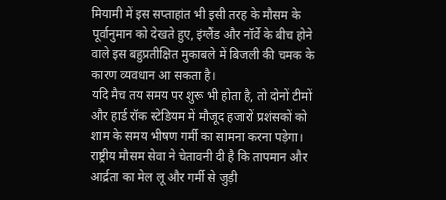मियामी में इस सप्ताहांत भी इसी तरह के मौसम के पूर्वानुमान को देखते हुए, इंग्लैंड और नॉर्वे के बीच होने वाले इस बहुप्रतीक्षित मुकाबले में बिजली की चमक के कारण व्यवधान आ सकता है।
यदि मैच तय समय पर शुरू भी होता है, तो दोनों टीमों और हार्ड रॉक स्टेडियम में मौजूद हजारों प्रशंसकों को शाम के समय भीषण गर्मी का सामना करना पड़ेगा।
राष्ट्रीय मौसम सेवा ने चेतावनी दी है कि तापमान और आर्द्रता का मेल लू और गर्मी से जुड़ी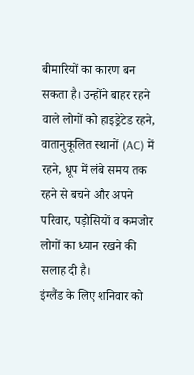बीमारियों का कारण बन सकता है। उन्होंने बाहर रहने वाले लोगों को हाइड्रेटेड रहने, वातानुकूलित स्थानों (AC) में रहने, धूप में लंबे समय तक रहने से बचने और अपने परिवार, पड़ोसियों व कमजोर लोगों का ध्यान रखने की सलाह दी है।
इंग्लैंड के लिए शनिवार को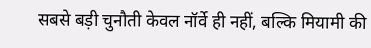सबसे बड़ी चुनौती केवल नॉर्वे ही नहीं, बल्कि मियामी की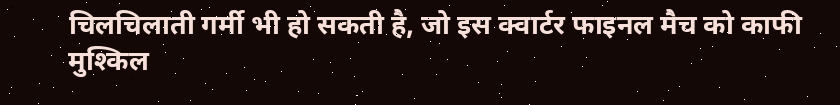चिलचिलाती गर्मी भी हो सकती है, जो इस क्वार्टर फाइनल मैच को काफी मुश्किल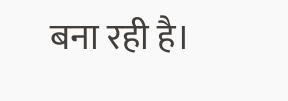बना रही है।